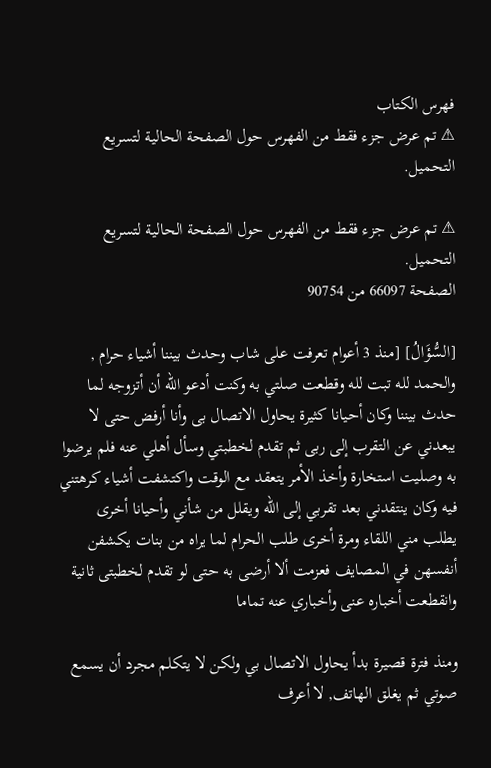فهرس الكتاب
⚠ تم عرض جزء فقط من الفهرس حول الصفحة الحالية لتسريع التحميل.

⚠ تم عرض جزء فقط من الفهرس حول الصفحة الحالية لتسريع التحميل.
الصفحة 66097 من 90754

[السُّؤَالُ] [منذ 3 أعوام تعرفت على شاب وحدث بيننا أشياء حرام , والحمد لله تبت لله وقطعت صلتي به وكنت أدعو الله أن أتزوجه لما حدث بيننا وكان أحيانا كثيرة يحاول الاتصال بى وأنا أرفض حتى لا يبعدني عن التقرب إلى ربى ثم تقدم لخطبتي وسأل أهلي عنه فلم يرضوا به وصليت استخارة وأخذ الأمر يتعقد مع الوقت واكتشفت أشياء كرهتني فيه وكان ينتقدني بعد تقربي إلى الله ويقلل من شأني وأحيانا أخرى يطلب مني اللقاء ومرة أخرى طلب الحرام لما يراه من بنات يكشفن أنفسهن في المصايف فعزمت ألا أرضى به حتى لو تقدم لخطبتى ثانية وانقطعت أخباره عنى وأخباري عنه تماما

ومنذ فترة قصيرة بدأ يحاول الاتصال بي ولكن لا يتكلم مجرد أن يسمع صوتي ثم يغلق الهاتف, لا أعرف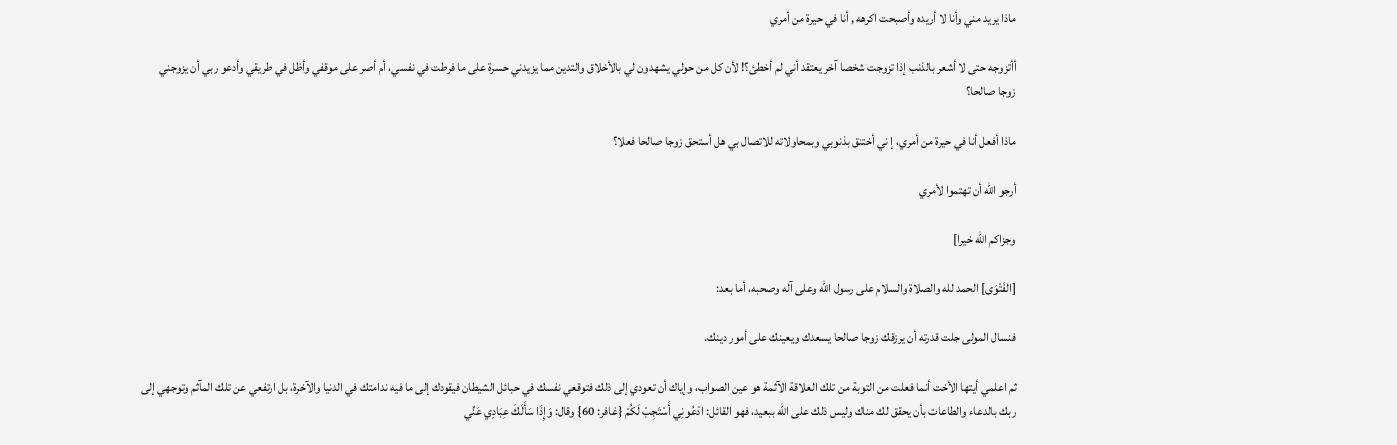ماذا يريد مني وأنا لا أريده وأصبحت اكرهه , أنا في حيرة من أمري

أأتزوجه حتى لا أشعر بالذنب إذا تزوجت شخصا آخر يعتقد أني لم أخطئ؟! لأن كل من حولي يشهدون لي بالأخلاق والتدين مما يزيدني حسرة على ما فرطت في نفسي، أم أصر على موقفي وأظل في طريقي وأدعو ربي أن يزوجني زوجا صالحا؟

ماذا أفعل أنا في حيرة من أمري، إ ني أختنق بذنوبي وبمحاولاته للاتصال بي هل أستحق زوجا صالحا فعلا؟

أرجو الله أن تهتموا لأمري

وجزاكم الله خيرا]

[الفَتْوَى] الحمد لله والصلاة والسلام على رسول الله وعلى آله وصحبه، أما بعد:

فنسال المولى جلت قدرته أن يرزقك زوجا صالحا يسعدك ويعينك على أمور دينك.

ثم اعلمي أيتها الأخت أنما فعلت من التوبة من تلك العلاقة الآثمة هو عين الصواب، وإياك أن تعودي إلى ذلك فتوقعي نفسك في حبائل الشيطان فيقودك إلى ما فيه ندامتك في الدنيا والآخرة، بل ارتفعي عن تلك المآثم وتوجهي إلى ربك بالدعاء والطاعات بأن يحقق لك مناك وليس ذلك على الله ببعيد، فهو القائل: ادْعُونِي أَسْتَجِبْ لَكُمْ {غافر: 60} وقال: وَإِذَا سَأَلَكَ عِبَادِي عَنِّي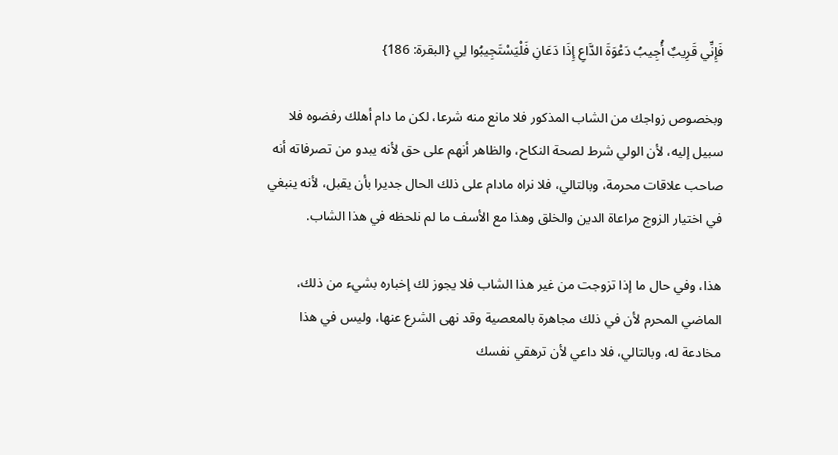فَإِنِّي قَرِيبٌ أُجِيبُ دَعْوَةَ الدَّاعِ إِذَا دَعَانِ فَلْيَسْتَجِيبُوا لِي {البقرة: 186}

وبخصوص زواجك من الشاب المذكور فلا مانع منه شرعا، لكن ما دام أهلك رفضوه فلا سبيل إليه، لأن الولي شرط لصحة النكاح، والظاهر أنهم على حق لأنه يبدو من تصرفاته أنه صاحب علاقات محرمة، وبالتالي، فلا نراه مادام على ذلك الحال جديرا بأن يقبل، لأنه ينبغي في اختيار الزوج مراعاة الدين والخلق وهذا مع الأسف ما لم نلحظه في هذا الشاب.

هذا، وفي حال ما إذا تزوجت من غير هذا الشاب فلا يجوز لك إخباره بشيء من ذلك، الماضي المحرم لأن في ذلك مجاهرة بالمعصية وقد نهى الشرع عنها، وليس في هذا مخادعة له، وبالتالي، فلا داعي لأن ترهقي نفسك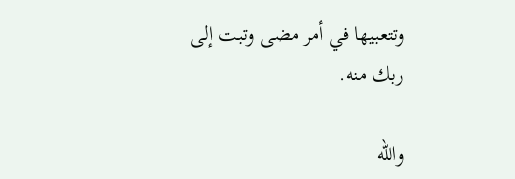وتتعبيها في أمر مضى وتبت إلى ربك منه.

والله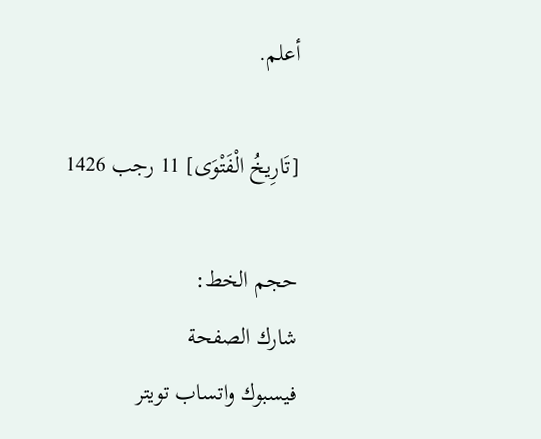أعلم.

[تَارِيخُ الْفَتْوَى] 11 رجب 1426

حجم الخط:
شارك الصفحة
فيسبوك واتساب تويتر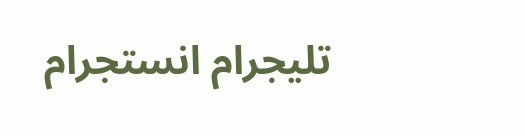تليجرام انستجرام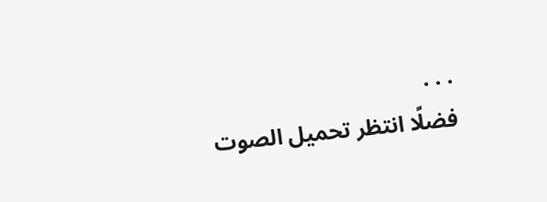. . .
فضلًا انتظر تحميل الصوت